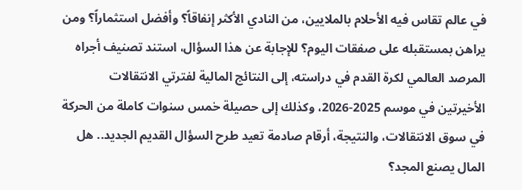في عالم تقاس فيه الأحلام بالملايين، من النادي الأكثر إنفاقاً؟ وأفضل استثماراً؟ ومن يراهن بمستقبله على صفقات اليوم؟ للإجابة عن هذا السؤال، استند تصنيف أجراه المرصد العالمي لكرة القدم في دراسته، إلى النتائج المالية لفترتي الانتقالات الأخيرتين في موسم 2025-2026، وكذلك إلى حصيلة خمس سنوات كاملة من الحركة في سوق الانتقالات، والنتيجة، أرقام صادمة تعيد طرح السؤال القديم الجديد.. هل المال يصنع المجد؟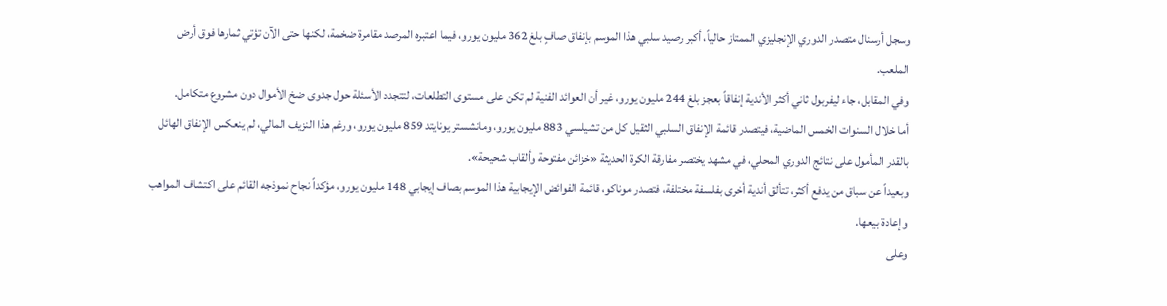وسجل أرسنال متصدر الدوري الإنجليزي الممتاز حالياً، أكبر رصيد سلبي هذا الموسم بإنفاق صافٍ بلغ 362 مليون يورو، فيما اعتبره المرصد مقامرة ضخمة، لكنها حتى الآن تؤتي ثمارها فوق أرض الملعب.
وفي المقابل، جاء ليفربول ثاني أكثر الأندية إنفاقاً بعجز بلغ 244 مليون يورو، غير أن العوائد الفنية لم تكن على مستوى التطلعات، لتتجدد الأسئلة حول جدوى ضخ الأموال دون مشروع متكامل.
أما خلال السنوات الخمس الماضية، فيتصدر قائمة الإنفاق السلبي الثقيل كل من تشيلسي 883 مليون يورو، ومانشستر يونايتد 859 مليون يورو، ورغم هذا النزيف المالي، لم ينعكس الإنفاق الهائل بالقدر المأمول على نتائج الدوري المحلي، في مشهد يختصر مفارقة الكرة الحديثة «خزائن مفتوحة وألقاب شحيحة».
وبعيداً عن سباق من يدفع أكثر، تتألق أندية أخرى بفلسفة مختلفة، فتصدر موناكو، قائمة الفوائض الإيجابية هذا الموسم بصاف إيجابي 148 مليون يورو، مؤكداً نجاح نموذجه القائم على اكتشاف المواهب وإعادة بيعها.
وعلى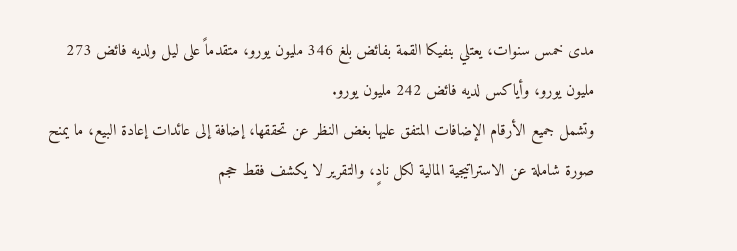مدى خمس سنوات، يعتلي بنفيكا القمة بفائض بلغ 346 مليون يورو، متقدماً على ليل ولديه فائض 273 مليون يورو، وأياكس لديه فائض 242 مليون يورو.
وتشمل جميع الأرقام الإضافات المتفق عليها بغض النظر عن تحققها، إضافة إلى عائدات إعادة البيع، ما يمنح صورة شاملة عن الاستراتيجية المالية لكل نادٍ، والتقرير لا يكشف فقط حجم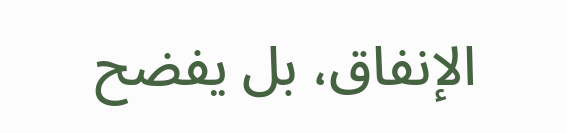الإنفاق، بل يفضح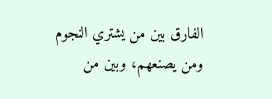الفارق بين من يشتري النجوم ومن يصنعهم، وبين من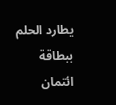يطارد الحلم ببطاقة ائتمان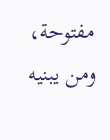مفتوحة، ومن يبنيه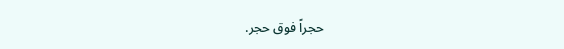حجراً فوق حجر.